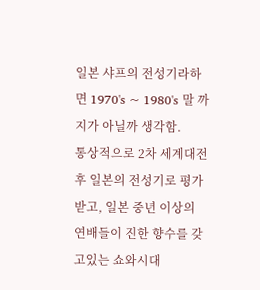일본 샤프의 전성기라하면 1970's ~ 1980's 말 까지가 아닐까 생각함.
통상적으로 2차 세계대전 후 일본의 전성기로 평가받고, 일본 중년 이상의 연배들이 진한 향수를 갖고있는 쇼와시대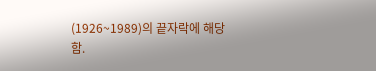(1926~1989)의 끝자락에 해당함.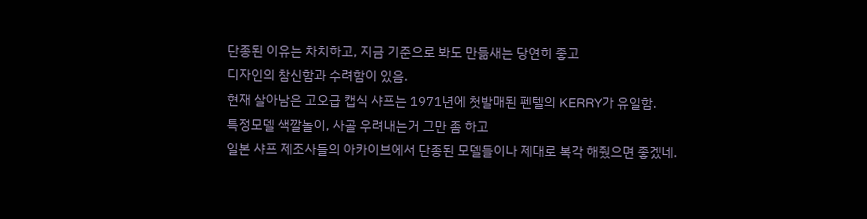단종된 이유는 차치하고, 지금 기준으로 봐도 만듦새는 당연히 좋고
디자인의 참신함과 수려함이 있음.
현재 살아남은 고오급 캡식 샤프는 1971년에 첫발매된 펜텔의 KERRY가 유일함.
특정모델 색깔놀이, 사골 우려내는거 그만 좀 하고
일본 샤프 제조사들의 아카이브에서 단종된 모델들이나 제대로 복각 해줬으면 좋겠네.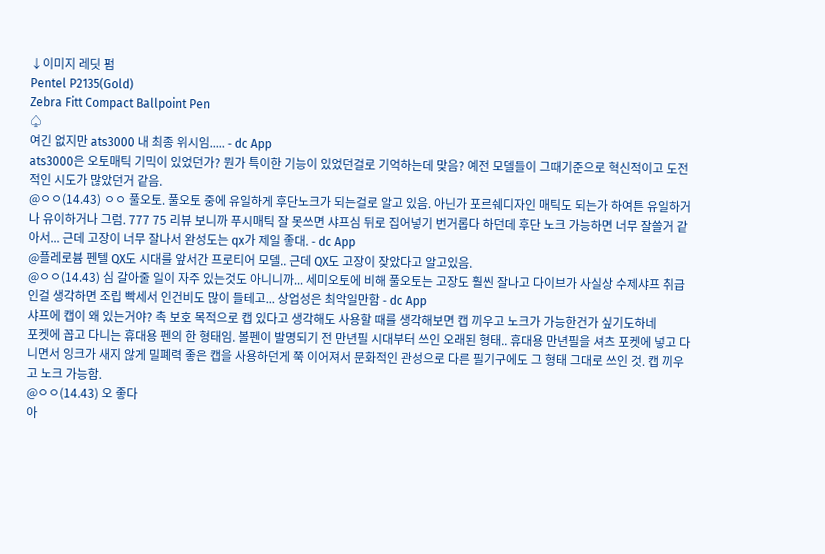↓이미지 레딧 펌
Pentel P2135(Gold)
Zebra Fitt Compact Ballpoint Pen
♤
여긴 없지만 ats3000 내 최종 위시임..... - dc App
ats3000은 오토매틱 기믹이 있었던가? 뭔가 특이한 기능이 있었던걸로 기억하는데 맞음? 예전 모델들이 그때기준으로 혁신적이고 도전적인 시도가 많았던거 같음.
@ㅇㅇ(14.43) ㅇㅇ 풀오토. 풀오토 중에 유일하게 후단노크가 되는걸로 알고 있음. 아닌가 포르쉐디자인 매틱도 되는가 하여튼 유일하거나 유이하거나 그럼. 777 75 리뷰 보니까 푸시매틱 잘 못쓰면 샤프심 뒤로 집어넣기 번거롭다 하던데 후단 노크 가능하면 너무 잘쓸거 같아서... 근데 고장이 너무 잘나서 완성도는 qx가 제일 좋대. - dc App
@플레로븀 펜텔 QX도 시대를 앞서간 프로티어 모델.. 근데 QX도 고장이 잦았다고 알고있음.
@ㅇㅇ(14.43) 심 갈아줄 일이 자주 있는것도 아니니까... 세미오토에 비해 풀오토는 고장도 훨씬 잘나고 다이브가 사실상 수제샤프 취급인걸 생각하면 조립 빡세서 인건비도 많이 들테고... 상업성은 최악일만함 - dc App
샤프에 캡이 왜 있는거야? 촉 보호 목적으로 캡 있다고 생각해도 사용할 때를 생각해보면 캡 끼우고 노크가 가능한건가 싶기도하네
포켓에 꼽고 다니는 휴대용 펜의 한 형태임. 볼펜이 발명되기 전 만년필 시대부터 쓰인 오래된 형태.. 휴대용 만년필을 셔츠 포켓에 넣고 다니면서 잉크가 새지 않게 밀폐력 좋은 캡을 사용하던게 쭉 이어져서 문화적인 관성으로 다른 필기구에도 그 형태 그대로 쓰인 것. 캡 끼우고 노크 가능함.
@ㅇㅇ(14.43) 오 좋다
아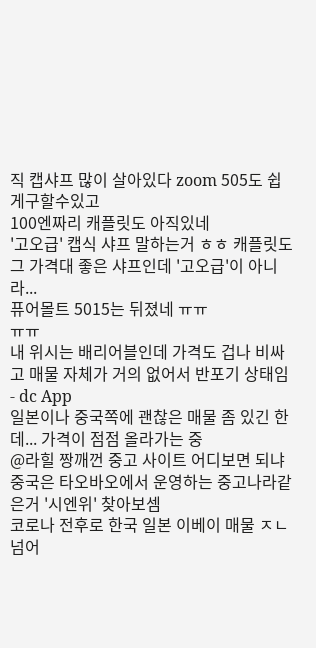직 캡샤프 많이 살아있다 zoom 505도 쉽게구할수있고
100엔짜리 캐플릿도 아직있네
'고오급' 캡식 샤프 말하는거 ㅎㅎ 캐플릿도 그 가격대 좋은 샤프인데 '고오급'이 아니라...
퓨어몰트 5015는 뒤졌네 ㅠㅠ
ㅠㅠ
내 위시는 배리어블인데 가격도 겁나 비싸고 매물 자체가 거의 없어서 반포기 상태임 - dc App
일본이나 중국쪽에 괜찮은 매물 좀 있긴 한데... 가격이 점점 올라가는 중
@라힐 짱깨껀 중고 사이트 어디보면 되냐
중국은 타오바오에서 운영하는 중고나라같은거 '시엔위' 찾아보셈
코로나 전후로 한국 일본 이베이 매물 ㅈㄴ 넘어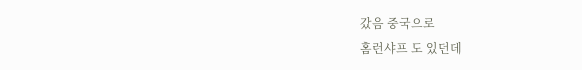갔음 중국으로
홈런샤프 도 있던데